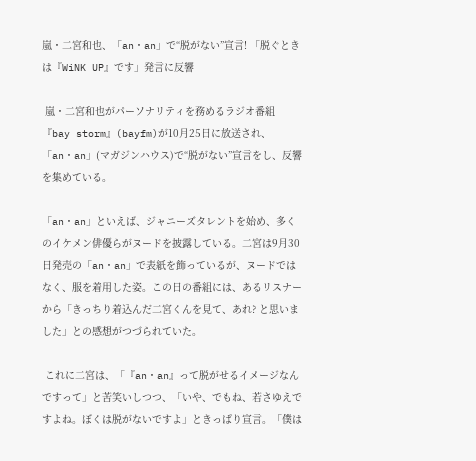嵐・二宮和也、「an・an」で“脱がない”宣言! 「脱ぐときは『WiNK UP』です」発言に反響

 嵐・二宮和也がパーソナリティを務めるラジオ番組『bay storm』(bayfm)が10月25日に放送され、「an・an」(マガジンハウス)で“脱がない”宣言をし、反響を集めている。

「an・an」といえば、ジャニーズタレントを始め、多くのイケメン俳優らがヌードを披露している。二宮は9月30日発売の「an・an」で表紙を飾っているが、ヌードではなく、服を着用した姿。この日の番組には、あるリスナーから「きっちり着込んだ二宮くんを見て、あれ? と思いました」との感想がつづられていた。

 これに二宮は、「『an・an』って脱がせるイメージなんですって」と苦笑いしつつ、「いや、でもね、若さゆえですよね。ぼくは脱がないですよ」ときっぱり宣言。「僕は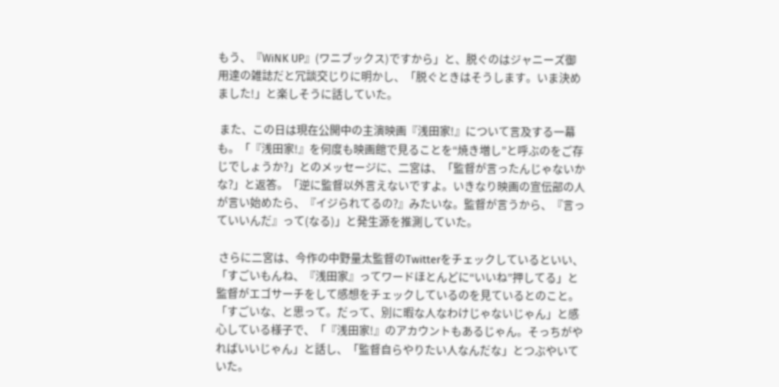もう、『WiNK UP』(ワニブックス)ですから」と、脱ぐのはジャニーズ御用達の雑誌だと冗談交じりに明かし、「脱ぐときはそうします。いま決めました!」と楽しそうに話していた。

 また、この日は現在公開中の主演映画『浅田家!』について言及する一幕も。「『浅田家!』を何度も映画館で見ることを“焼き増し”と呼ぶのをご存じでしょうか?」とのメッセージに、二宮は、「監督が言ったんじゃないかな?」と返答。「逆に監督以外言えないですよ。いきなり映画の宣伝部の人が言い始めたら、『イジられてるの?』みたいな。監督が言うから、『言っていいんだ』って(なる)」と発生源を推測していた。

 さらに二宮は、今作の中野量太監督のTwitterをチェックしているといい、「すごいもんね、『浅田家』ってワードほとんどに“いいね”押してる」と監督がエゴサーチをして感想をチェックしているのを見ているとのこと。「すごいな、と思って。だって、別に暇な人なわけじゃないじゃん」と感心している様子で、「『浅田家!』のアカウントもあるじゃん。そっちがやればいいじゃん」と話し、「監督自らやりたい人なんだな」とつぶやいていた。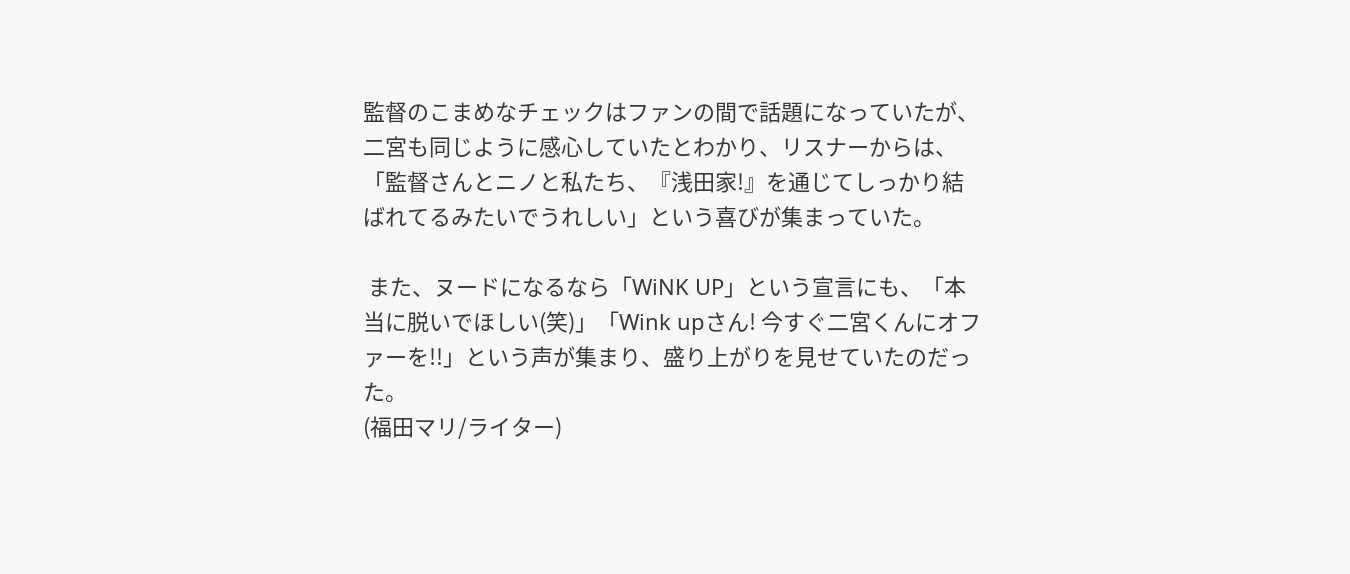監督のこまめなチェックはファンの間で話題になっていたが、二宮も同じように感心していたとわかり、リスナーからは、「監督さんとニノと私たち、『浅田家!』を通じてしっかり結ばれてるみたいでうれしい」という喜びが集まっていた。

 また、ヌードになるなら「WiNK UP」という宣言にも、「本当に脱いでほしい(笑)」「Wink upさん! 今すぐ二宮くんにオファーを!!」という声が集まり、盛り上がりを見せていたのだった。
(福田マリ/ライター)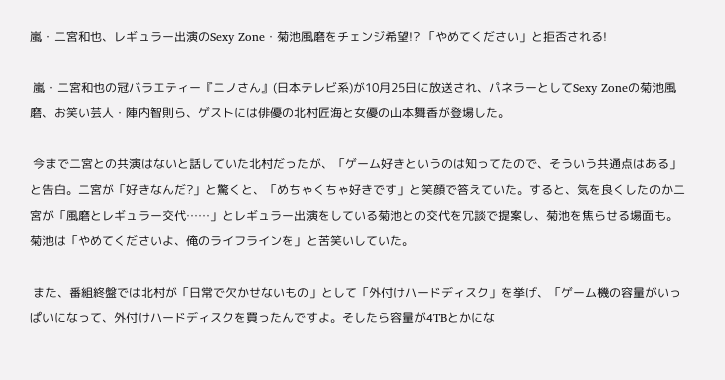嵐・二宮和也、レギュラー出演のSexy Zone・菊池風磨をチェンジ希望!? 「やめてください」と拒否される!

 嵐・二宮和也の冠バラエティー『ニノさん』(日本テレビ系)が10月25日に放送され、パネラーとしてSexy Zoneの菊池風磨、お笑い芸人・陣内智則ら、ゲストには俳優の北村匠海と女優の山本舞香が登場した。

 今まで二宮との共演はないと話していた北村だったが、「ゲーム好きというのは知ってたので、そういう共通点はある」と告白。二宮が「好きなんだ?」と驚くと、「めちゃくちゃ好きです」と笑顔で答えていた。すると、気を良くしたのか二宮が「風磨とレギュラー交代……」とレギュラー出演をしている菊池との交代を冗談で提案し、菊池を焦らせる場面も。菊池は「やめてくださいよ、俺のライフラインを」と苦笑いしていた。

 また、番組終盤では北村が「日常で欠かせないもの」として「外付けハードディスク」を挙げ、「ゲーム機の容量がいっぱいになって、外付けハードディスクを買ったんですよ。そしたら容量が4TBとかにな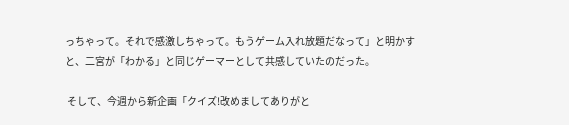っちゃって。それで感激しちゃって。もうゲーム入れ放題だなって」と明かすと、二宮が「わかる」と同じゲーマーとして共感していたのだった。

 そして、今週から新企画「クイズ!改めましてありがと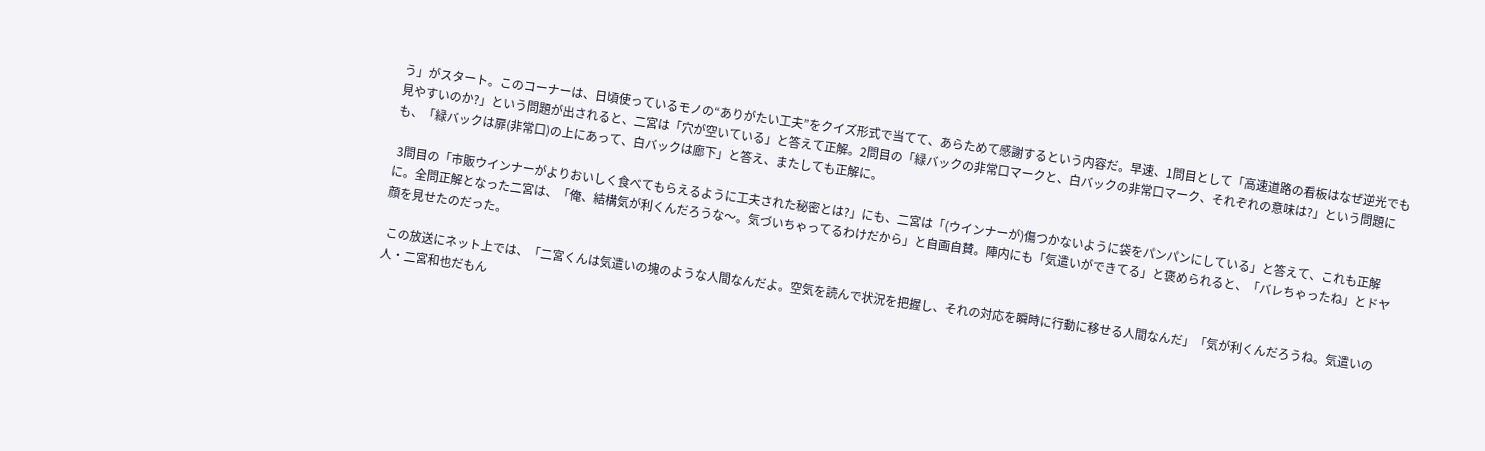う」がスタート。このコーナーは、日頃使っているモノの“ありがたい工夫”をクイズ形式で当てて、あらためて感謝するという内容だ。早速、1問目として「高速道路の看板はなぜ逆光でも見やすいのか?」という問題が出されると、二宮は「穴が空いている」と答えて正解。2問目の「緑バックの非常口マークと、白バックの非常口マーク、それぞれの意味は?」という問題にも、「緑バックは扉(非常口)の上にあって、白バックは廊下」と答え、またしても正解に。

 3問目の「市販ウインナーがよりおいしく食べてもらえるように工夫された秘密とは?」にも、二宮は「(ウインナーが)傷つかないように袋をパンパンにしている」と答えて、これも正解に。全問正解となった二宮は、「俺、結構気が利くんだろうな〜。気づいちゃってるわけだから」と自画自賛。陣内にも「気遣いができてる」と褒められると、「バレちゃったね」とドヤ顔を見せたのだった。

 この放送にネット上では、「二宮くんは気遣いの塊のような人間なんだよ。空気を読んで状況を把握し、それの対応を瞬時に行動に移せる人間なんだ」「気が利くんだろうね。気遣いの人・二宮和也だもん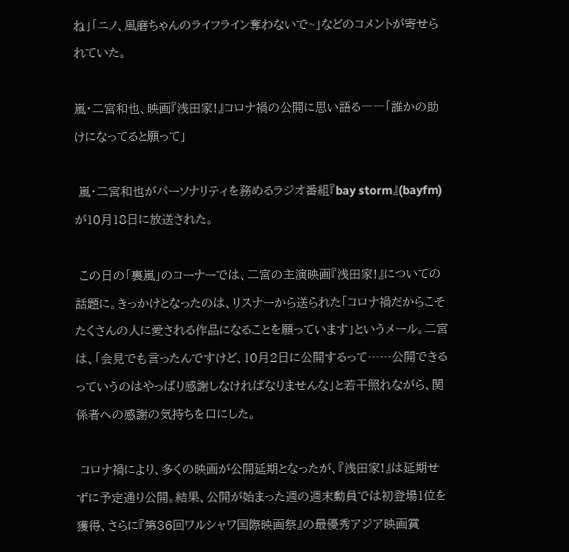ね」「ニノ、風磨ちゃんのライフライン奪わないで~」などのコメントが寄せられていた。

嵐・二宮和也、映画『浅田家!』コロナ禍の公開に思い語る――「誰かの助けになってると願って」

 嵐・二宮和也がパーソナリティを務めるラジオ番組『bay storm』(bayfm)が10月18日に放送された。

 この日の「裏嵐」のコーナーでは、二宮の主演映画『浅田家!』についての話題に。きっかけとなったのは、リスナーから送られた「コロナ禍だからこそたくさんの人に愛される作品になることを願っています」というメール。二宮は、「会見でも言ったんですけど、10月2日に公開するって……公開できるっていうのはやっぱり感謝しなければなりませんな」と若干照れながら、関係者への感謝の気持ちを口にした。

 コロナ禍により、多くの映画が公開延期となったが、『浅田家!』は延期せずに予定通り公開。結果、公開が始まった週の週末動員では初登場1位を獲得、さらに『第36回ワルシャワ国際映画祭』の最優秀アジア映画賞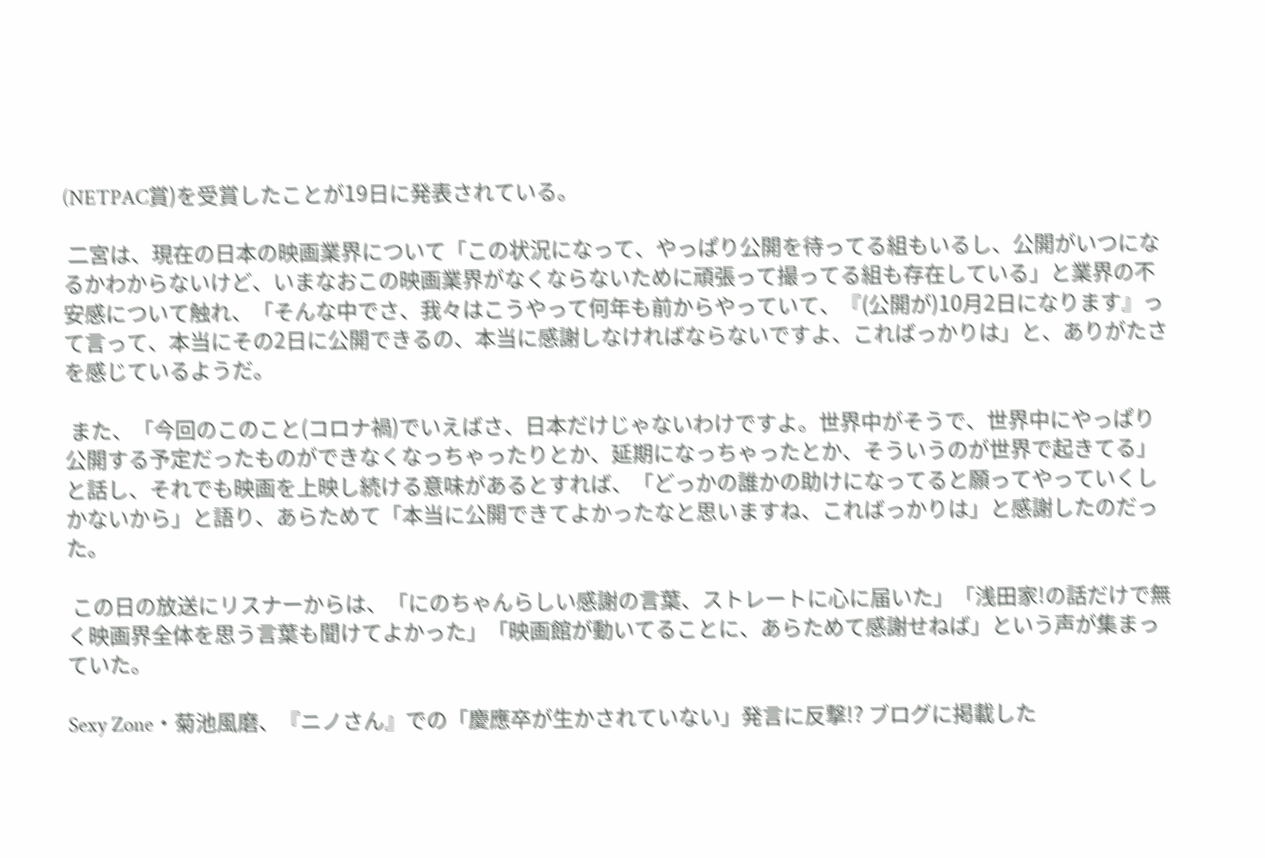(NETPAC賞)を受賞したことが19日に発表されている。

 二宮は、現在の日本の映画業界について「この状況になって、やっぱり公開を待ってる組もいるし、公開がいつになるかわからないけど、いまなおこの映画業界がなくならないために頑張って撮ってる組も存在している」と業界の不安感について触れ、「そんな中でさ、我々はこうやって何年も前からやっていて、『(公開が)10月2日になります』って言って、本当にその2日に公開できるの、本当に感謝しなければならないですよ、こればっかりは」と、ありがたさを感じているようだ。

 また、「今回のこのこと(コロナ禍)でいえばさ、日本だけじゃないわけですよ。世界中がそうで、世界中にやっぱり公開する予定だったものができなくなっちゃったりとか、延期になっちゃったとか、そういうのが世界で起きてる」と話し、それでも映画を上映し続ける意味があるとすれば、「どっかの誰かの助けになってると願ってやっていくしかないから」と語り、あらためて「本当に公開できてよかったなと思いますね、こればっかりは」と感謝したのだった。

 この日の放送にリスナーからは、「にのちゃんらしい感謝の言葉、ストレートに心に届いた」「浅田家!の話だけで無く映画界全体を思う言葉も聞けてよかった」「映画館が動いてることに、あらためて感謝せねば」という声が集まっていた。

Sexy Zone・菊池風磨、『ニノさん』での「慶應卒が生かされていない」発言に反撃!? ブログに掲載した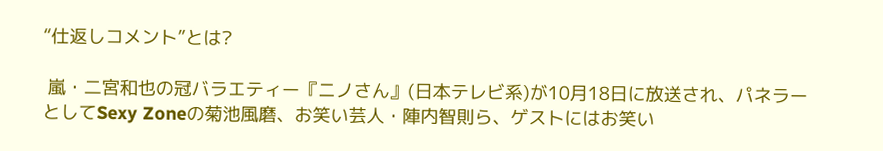“仕返しコメント”とは?

 嵐・二宮和也の冠バラエティー『ニノさん』(日本テレビ系)が10月18日に放送され、パネラーとしてSexy Zoneの菊池風磨、お笑い芸人・陣内智則ら、ゲストにはお笑い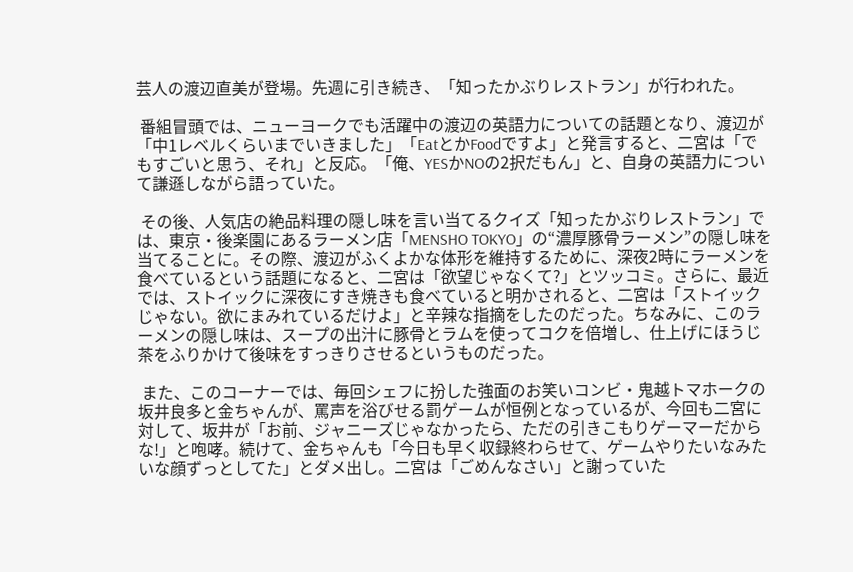芸人の渡辺直美が登場。先週に引き続き、「知ったかぶりレストラン」が行われた。

 番組冒頭では、ニューヨークでも活躍中の渡辺の英語力についての話題となり、渡辺が「中1レベルくらいまでいきました」「EatとかFoodですよ」と発言すると、二宮は「でもすごいと思う、それ」と反応。「俺、YESかNOの2択だもん」と、自身の英語力について謙遜しながら語っていた。

 その後、人気店の絶品料理の隠し味を言い当てるクイズ「知ったかぶりレストラン」では、東京・後楽園にあるラーメン店「MENSHO TOKYO」の“濃厚豚骨ラーメン”の隠し味を当てることに。その際、渡辺がふくよかな体形を維持するために、深夜2時にラーメンを食べているという話題になると、二宮は「欲望じゃなくて?」とツッコミ。さらに、最近では、ストイックに深夜にすき焼きも食べていると明かされると、二宮は「ストイックじゃない。欲にまみれているだけよ」と辛辣な指摘をしたのだった。ちなみに、このラーメンの隠し味は、スープの出汁に豚骨とラムを使ってコクを倍増し、仕上げにほうじ茶をふりかけて後味をすっきりさせるというものだった。

 また、このコーナーでは、毎回シェフに扮した強面のお笑いコンビ・鬼越トマホークの坂井良多と金ちゃんが、罵声を浴びせる罰ゲームが恒例となっているが、今回も二宮に対して、坂井が「お前、ジャニーズじゃなかったら、ただの引きこもりゲーマーだからな!」と咆哮。続けて、金ちゃんも「今日も早く収録終わらせて、ゲームやりたいなみたいな顔ずっとしてた」とダメ出し。二宮は「ごめんなさい」と謝っていた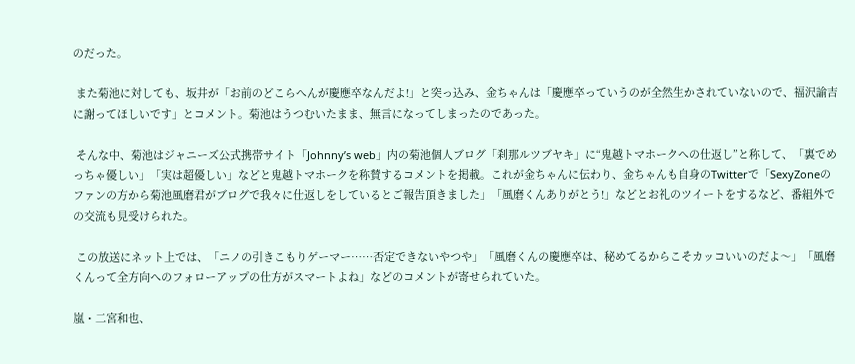のだった。

 また菊池に対しても、坂井が「お前のどこらへんが慶應卒なんだよ!」と突っ込み、金ちゃんは「慶應卒っていうのが全然生かされていないので、福沢諭吉に謝ってほしいです」とコメント。菊池はうつむいたまま、無言になってしまったのであった。

 そんな中、菊池はジャニーズ公式携帯サイト「Johnny’s web」内の菊池個人ブログ「刹那ルツブヤキ」に“鬼越トマホークへの仕返し”と称して、「裏でめっちゃ優しい」「実は超優しい」などと鬼越トマホークを称賛するコメントを掲載。これが金ちゃんに伝わり、金ちゃんも自身のTwitterで「SexyZoneのファンの方から菊池風磨君がブログで我々に仕返しをしているとご報告頂きました」「風磨くんありがとう!」などとお礼のツイートをするなど、番組外での交流も見受けられた。

 この放送にネット上では、「ニノの引きこもりゲーマー……否定できないやつや」「風磨くんの慶應卒は、秘めてるからこそカッコいいのだよ〜」「風磨くんって全方向へのフォローアップの仕方がスマートよね」などのコメントが寄せられていた。

嵐・二宮和也、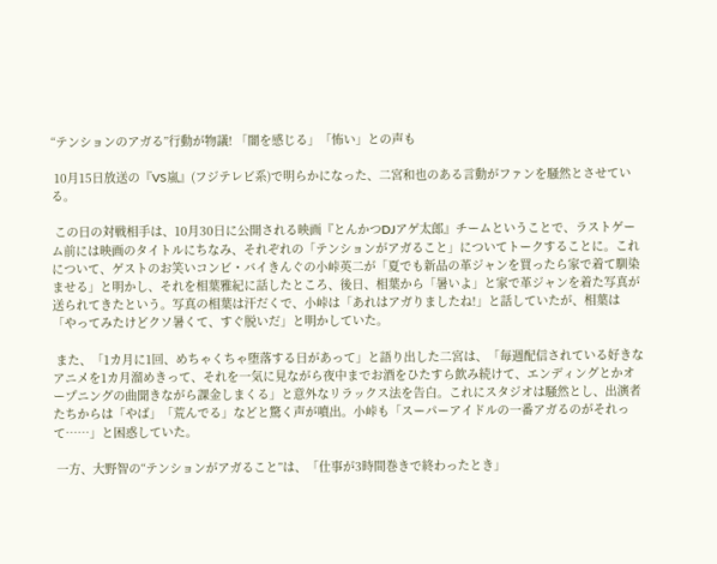“テンションのアガる”行動が物議! 「闇を感じる」「怖い」との声も

 10月15日放送の『VS嵐』(フジテレビ系)で明らかになった、二宮和也のある言動がファンを騒然とさせている。

 この日の対戦相手は、10月30日に公開される映画『とんかつDJアゲ太郎』チームということで、ラストゲーム前には映画のタイトルにちなみ、それぞれの「テンションがアガること」についてトークすることに。これについて、ゲストのお笑いコンビ・バイきんぐの小峠英二が「夏でも新品の革ジャンを買ったら家で着て馴染ませる」と明かし、それを相葉雅紀に話したところ、後日、相葉から「暑いよ」と家で革ジャンを着た写真が送られてきたという。写真の相葉は汗だくで、小峠は「あれはアガりましたね!」と話していたが、相葉は「やってみたけどクソ暑くて、すぐ脱いだ」と明かしていた。

 また、「1カ月に1回、めちゃくちゃ堕落する日があって」と語り出した二宮は、「毎週配信されている好きなアニメを1カ月溜めきって、それを一気に見ながら夜中までお酒をひたすら飲み続けて、エンディングとかオープニングの曲聞きながら課金しまくる」と意外なリラックス法を告白。これにスタジオは騒然とし、出演者たちからは「やば」「荒んでる」などと驚く声が噴出。小峠も「スーパーアイドルの一番アガるのがそれって……」と困惑していた。

 一方、大野智の“テンションがアガること”は、「仕事が3時間巻きで終わったとき」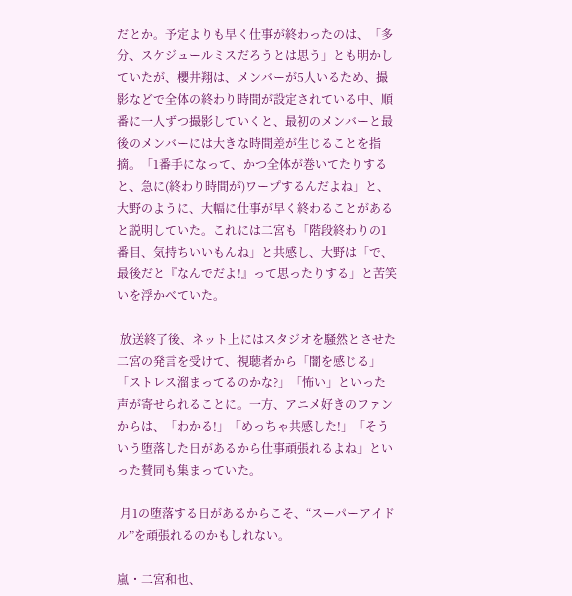だとか。予定よりも早く仕事が終わったのは、「多分、スケジュールミスだろうとは思う」とも明かしていたが、櫻井翔は、メンバーが5人いるため、撮影などで全体の終わり時間が設定されている中、順番に一人ずつ撮影していくと、最初のメンバーと最後のメンバーには大きな時間差が生じることを指摘。「1番手になって、かつ全体が巻いてたりすると、急に(終わり時間が)ワープするんだよね」と、大野のように、大幅に仕事が早く終わることがあると説明していた。これには二宮も「階段終わりの1番目、気持ちいいもんね」と共感し、大野は「で、最後だと『なんでだよ!』って思ったりする」と苦笑いを浮かべていた。

 放送終了後、ネット上にはスタジオを騒然とさせた二宮の発言を受けて、視聴者から「闇を感じる」「ストレス溜まってるのかな?」「怖い」といった声が寄せられることに。一方、アニメ好きのファンからは、「わかる!」「めっちゃ共感した!」「そういう堕落した日があるから仕事頑張れるよね」といった賛同も集まっていた。

 月1の堕落する日があるからこそ、“スーパーアイドル”を頑張れるのかもしれない。

嵐・二宮和也、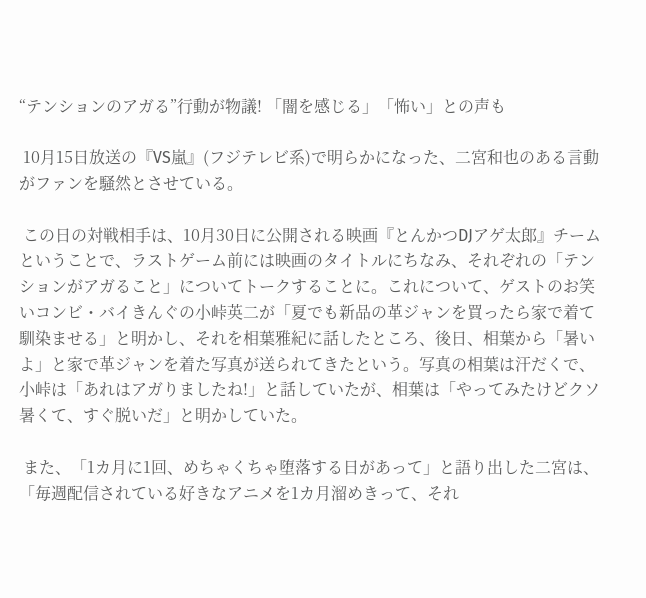“テンションのアガる”行動が物議! 「闇を感じる」「怖い」との声も

 10月15日放送の『VS嵐』(フジテレビ系)で明らかになった、二宮和也のある言動がファンを騒然とさせている。

 この日の対戦相手は、10月30日に公開される映画『とんかつDJアゲ太郎』チームということで、ラストゲーム前には映画のタイトルにちなみ、それぞれの「テンションがアガること」についてトークすることに。これについて、ゲストのお笑いコンビ・バイきんぐの小峠英二が「夏でも新品の革ジャンを買ったら家で着て馴染ませる」と明かし、それを相葉雅紀に話したところ、後日、相葉から「暑いよ」と家で革ジャンを着た写真が送られてきたという。写真の相葉は汗だくで、小峠は「あれはアガりましたね!」と話していたが、相葉は「やってみたけどクソ暑くて、すぐ脱いだ」と明かしていた。

 また、「1カ月に1回、めちゃくちゃ堕落する日があって」と語り出した二宮は、「毎週配信されている好きなアニメを1カ月溜めきって、それ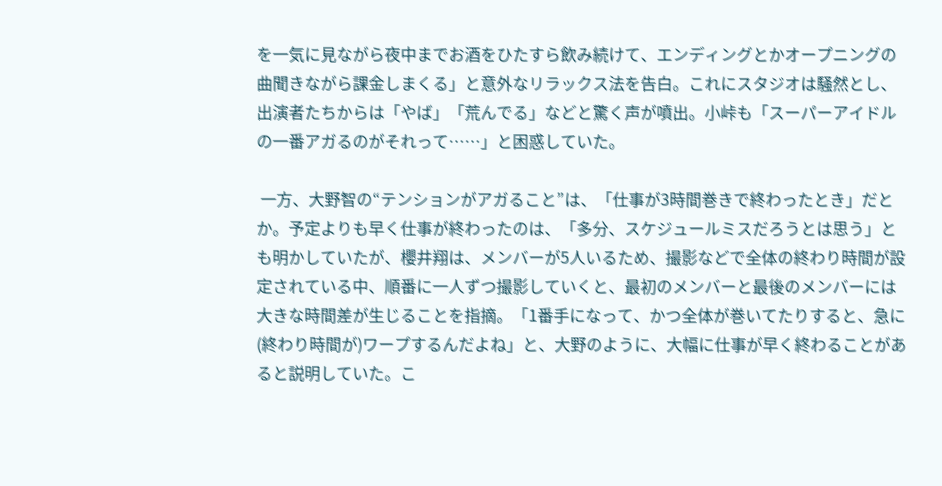を一気に見ながら夜中までお酒をひたすら飲み続けて、エンディングとかオープニングの曲聞きながら課金しまくる」と意外なリラックス法を告白。これにスタジオは騒然とし、出演者たちからは「やば」「荒んでる」などと驚く声が噴出。小峠も「スーパーアイドルの一番アガるのがそれって……」と困惑していた。

 一方、大野智の“テンションがアガること”は、「仕事が3時間巻きで終わったとき」だとか。予定よりも早く仕事が終わったのは、「多分、スケジュールミスだろうとは思う」とも明かしていたが、櫻井翔は、メンバーが5人いるため、撮影などで全体の終わり時間が設定されている中、順番に一人ずつ撮影していくと、最初のメンバーと最後のメンバーには大きな時間差が生じることを指摘。「1番手になって、かつ全体が巻いてたりすると、急に(終わり時間が)ワープするんだよね」と、大野のように、大幅に仕事が早く終わることがあると説明していた。こ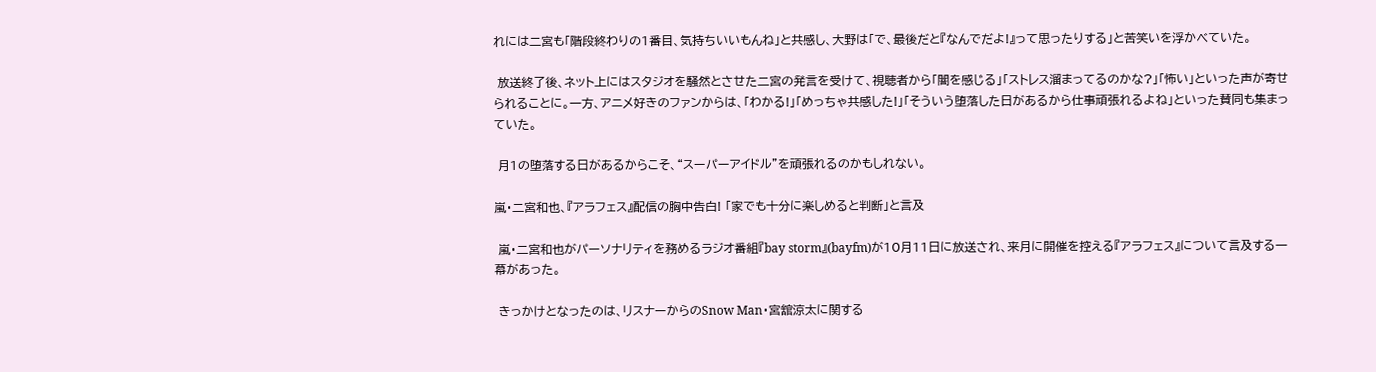れには二宮も「階段終わりの1番目、気持ちいいもんね」と共感し、大野は「で、最後だと『なんでだよ!』って思ったりする」と苦笑いを浮かべていた。

 放送終了後、ネット上にはスタジオを騒然とさせた二宮の発言を受けて、視聴者から「闇を感じる」「ストレス溜まってるのかな?」「怖い」といった声が寄せられることに。一方、アニメ好きのファンからは、「わかる!」「めっちゃ共感した!」「そういう堕落した日があるから仕事頑張れるよね」といった賛同も集まっていた。

 月1の堕落する日があるからこそ、“スーパーアイドル”を頑張れるのかもしれない。

嵐・二宮和也、『アラフェス』配信の胸中告白! 「家でも十分に楽しめると判断」と言及

 嵐・二宮和也がパーソナリティを務めるラジオ番組『bay storm』(bayfm)が10月11日に放送され、来月に開催を控える『アラフェス』について言及する一幕があった。

 きっかけとなったのは、リスナーからのSnow Man・宮舘涼太に関する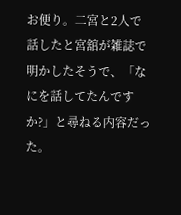お便り。二宮と2人で話したと宮舘が雑誌で明かしたそうで、「なにを話してたんですか?」と尋ねる内容だった。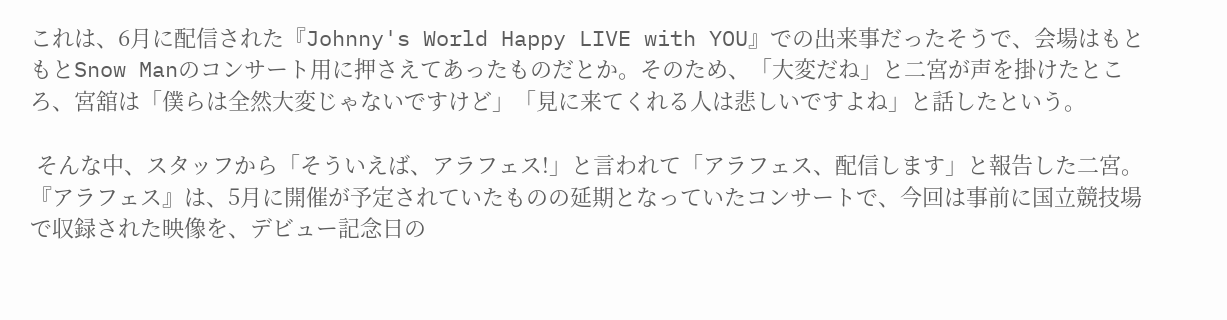これは、6月に配信された『Johnny's World Happy LIVE with YOU』での出来事だったそうで、会場はもともとSnow Manのコンサート用に押さえてあったものだとか。そのため、「大変だね」と二宮が声を掛けたところ、宮舘は「僕らは全然大変じゃないですけど」「見に来てくれる人は悲しいですよね」と話したという。

 そんな中、スタッフから「そういえば、アラフェス!」と言われて「アラフェス、配信します」と報告した二宮。『アラフェス』は、5月に開催が予定されていたものの延期となっていたコンサートで、今回は事前に国立競技場で収録された映像を、デビュー記念日の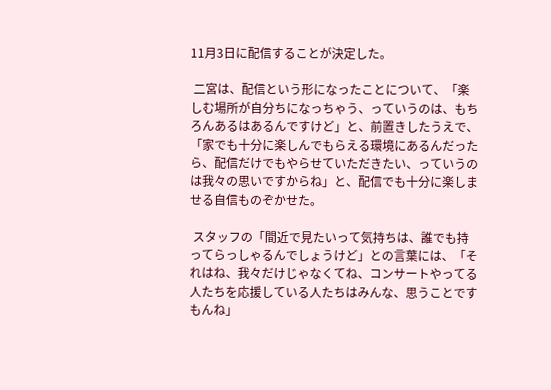11月3日に配信することが決定した。

 二宮は、配信という形になったことについて、「楽しむ場所が自分ちになっちゃう、っていうのは、もちろんあるはあるんですけど」と、前置きしたうえで、「家でも十分に楽しんでもらえる環境にあるんだったら、配信だけでもやらせていただきたい、っていうのは我々の思いですからね」と、配信でも十分に楽しませる自信ものぞかせた。

 スタッフの「間近で見たいって気持ちは、誰でも持ってらっしゃるんでしょうけど」との言葉には、「それはね、我々だけじゃなくてね、コンサートやってる人たちを応援している人たちはみんな、思うことですもんね」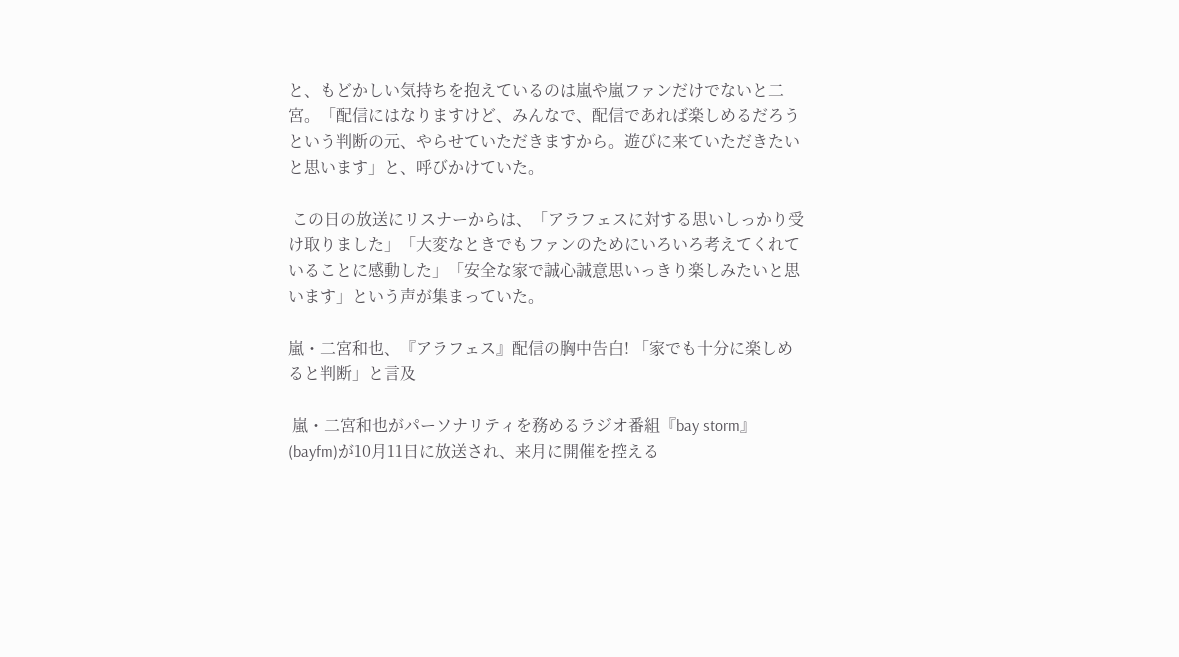と、もどかしい気持ちを抱えているのは嵐や嵐ファンだけでないと二宮。「配信にはなりますけど、みんなで、配信であれば楽しめるだろうという判断の元、やらせていただきますから。遊びに来ていただきたいと思います」と、呼びかけていた。

 この日の放送にリスナーからは、「アラフェスに対する思いしっかり受け取りました」「大変なときでもファンのためにいろいろ考えてくれていることに感動した」「安全な家で誠心誠意思いっきり楽しみたいと思います」という声が集まっていた。

嵐・二宮和也、『アラフェス』配信の胸中告白! 「家でも十分に楽しめると判断」と言及

 嵐・二宮和也がパーソナリティを務めるラジオ番組『bay storm』(bayfm)が10月11日に放送され、来月に開催を控える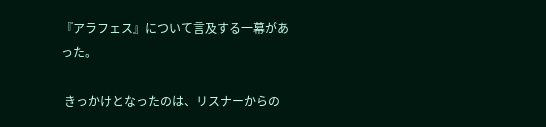『アラフェス』について言及する一幕があった。

 きっかけとなったのは、リスナーからの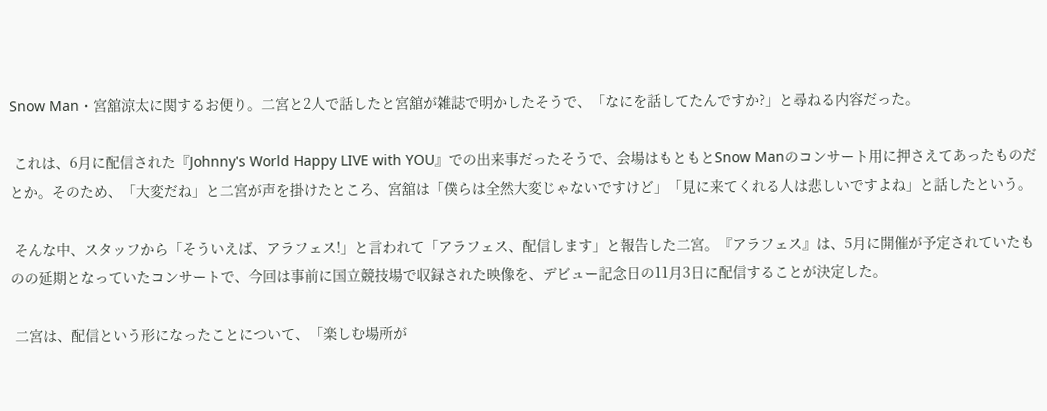Snow Man・宮舘涼太に関するお便り。二宮と2人で話したと宮舘が雑誌で明かしたそうで、「なにを話してたんですか?」と尋ねる内容だった。

 これは、6月に配信された『Johnny's World Happy LIVE with YOU』での出来事だったそうで、会場はもともとSnow Manのコンサート用に押さえてあったものだとか。そのため、「大変だね」と二宮が声を掛けたところ、宮舘は「僕らは全然大変じゃないですけど」「見に来てくれる人は悲しいですよね」と話したという。

 そんな中、スタッフから「そういえば、アラフェス!」と言われて「アラフェス、配信します」と報告した二宮。『アラフェス』は、5月に開催が予定されていたものの延期となっていたコンサートで、今回は事前に国立競技場で収録された映像を、デビュー記念日の11月3日に配信することが決定した。

 二宮は、配信という形になったことについて、「楽しむ場所が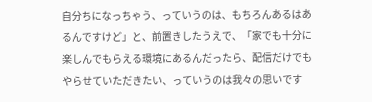自分ちになっちゃう、っていうのは、もちろんあるはあるんですけど」と、前置きしたうえで、「家でも十分に楽しんでもらえる環境にあるんだったら、配信だけでもやらせていただきたい、っていうのは我々の思いです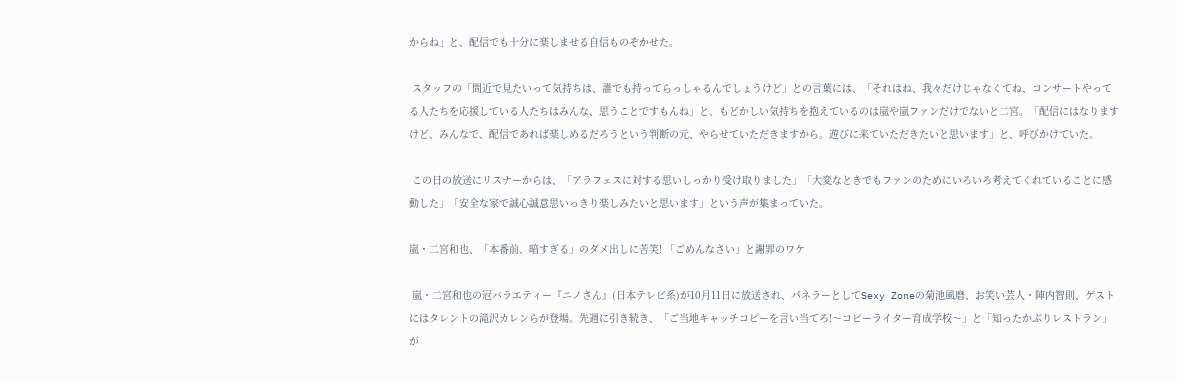からね」と、配信でも十分に楽しませる自信ものぞかせた。

 スタッフの「間近で見たいって気持ちは、誰でも持ってらっしゃるんでしょうけど」との言葉には、「それはね、我々だけじゃなくてね、コンサートやってる人たちを応援している人たちはみんな、思うことですもんね」と、もどかしい気持ちを抱えているのは嵐や嵐ファンだけでないと二宮。「配信にはなりますけど、みんなで、配信であれば楽しめるだろうという判断の元、やらせていただきますから。遊びに来ていただきたいと思います」と、呼びかけていた。

 この日の放送にリスナーからは、「アラフェスに対する思いしっかり受け取りました」「大変なときでもファンのためにいろいろ考えてくれていることに感動した」「安全な家で誠心誠意思いっきり楽しみたいと思います」という声が集まっていた。

嵐・二宮和也、「本番前、暗すぎる」のダメ出しに苦笑! 「ごめんなさい」と謝罪のワケ

 嵐・二宮和也の冠バラエティー『ニノさん』(日本テレビ系)が10月11日に放送され、パネラーとしてSexy Zoneの菊池風磨、お笑い芸人・陣内智則、ゲストにはタレントの滝沢カレンらが登場。先週に引き続き、「ご当地キャッチコピーを言い当てろ!〜コピーライター育成学校〜」と「知ったかぶりレストラン」が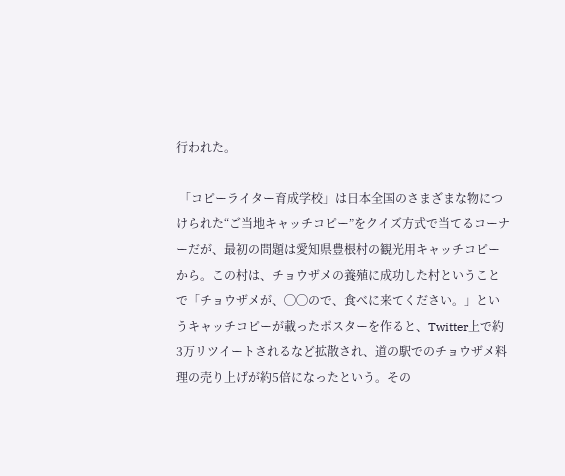行われた。

 「コピーライター育成学校」は日本全国のさまざまな物につけられた“ご当地キャッチコピー”をクイズ方式で当てるコーナーだが、最初の問題は愛知県豊根村の観光用キャッチコピーから。この村は、チョウザメの養殖に成功した村ということで「チョウザメが、◯◯ので、食べに来てください。」というキャッチコピーが載ったポスターを作ると、Twitter上で約3万リツイートされるなど拡散され、道の駅でのチョウザメ料理の売り上げが約5倍になったという。その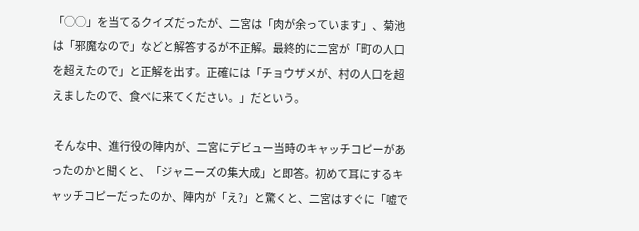「◯◯」を当てるクイズだったが、二宮は「肉が余っています」、菊池は「邪魔なので」などと解答するが不正解。最終的に二宮が「町の人口を超えたので」と正解を出す。正確には「チョウザメが、村の人口を超えましたので、食べに来てください。」だという。

 そんな中、進行役の陣内が、二宮にデビュー当時のキャッチコピーがあったのかと聞くと、「ジャニーズの集大成」と即答。初めて耳にするキャッチコピーだったのか、陣内が「え?」と驚くと、二宮はすぐに「嘘で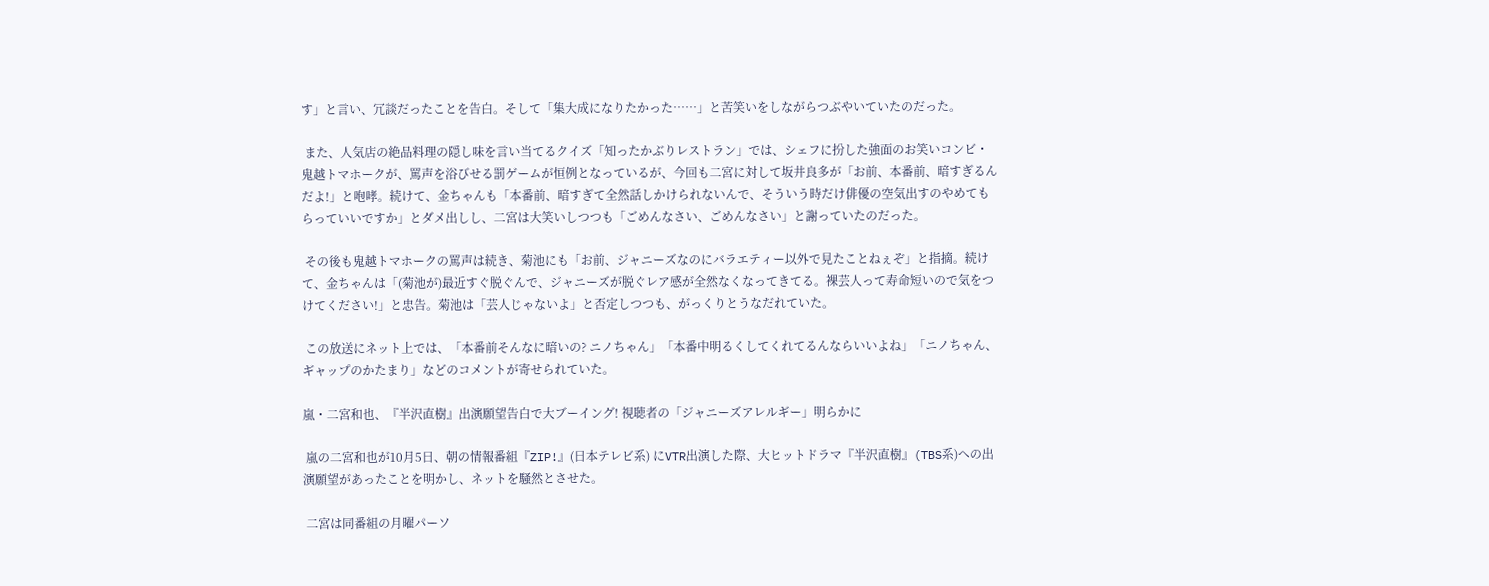す」と言い、冗談だったことを告白。そして「集大成になりたかった……」と苦笑いをしながらつぶやいていたのだった。

 また、人気店の絶品料理の隠し味を言い当てるクイズ「知ったかぶりレストラン」では、シェフに扮した強面のお笑いコンビ・鬼越トマホークが、罵声を浴びせる罰ゲームが恒例となっているが、今回も二宮に対して坂井良多が「お前、本番前、暗すぎるんだよ!」と咆哮。続けて、金ちゃんも「本番前、暗すぎて全然話しかけられないんで、そういう時だけ俳優の空気出すのやめてもらっていいですか」とダメ出しし、二宮は大笑いしつつも「ごめんなさい、ごめんなさい」と謝っていたのだった。

 その後も鬼越トマホークの罵声は続き、菊池にも「お前、ジャニーズなのにバラエティー以外で見たことねぇぞ」と指摘。続けて、金ちゃんは「(菊池が)最近すぐ脱ぐんで、ジャニーズが脱ぐレア感が全然なくなってきてる。裸芸人って寿命短いので気をつけてください!」と忠告。菊池は「芸人じゃないよ」と否定しつつも、がっくりとうなだれていた。

 この放送にネット上では、「本番前そんなに暗いの? ニノちゃん」「本番中明るくしてくれてるんならいいよね」「ニノちゃん、ギャップのかたまり」などのコメントが寄せられていた。

嵐・二宮和也、『半沢直樹』出演願望告白で大ブーイング! 視聴者の「ジャニーズアレルギー」明らかに

 嵐の二宮和也が10月5日、朝の情報番組『ZIP!』(日本テレビ系) にVTR出演した際、大ヒットドラマ『半沢直樹』(TBS系)への出演願望があったことを明かし、ネットを騒然とさせた。

 二宮は同番組の月曜パーソ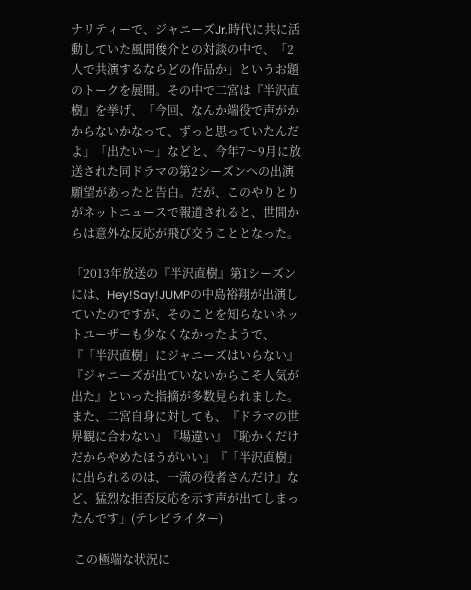ナリティーで、ジャニーズJr.時代に共に活動していた風間俊介との対談の中で、「2人で共演するならどの作品か」というお題のトークを展開。その中で二宮は『半沢直樹』を挙げ、「今回、なんか端役で声がかからないかなって、ずっと思っていたんだよ」「出たい〜」などと、今年7〜9月に放送された同ドラマの第2シーズンへの出演願望があったと告白。だが、このやりとりがネットニュースで報道されると、世間からは意外な反応が飛び交うこととなった。

「2013年放送の『半沢直樹』第1シーズンには、Hey!Say!JUMPの中島裕翔が出演していたのですが、そのことを知らないネットユーザーも少なくなかったようで、『「半沢直樹」にジャニーズはいらない』『ジャニーズが出ていないからこそ人気が出た』といった指摘が多数見られました。また、二宮自身に対しても、『ドラマの世界観に合わない』『場違い』『恥かくだけだからやめたほうがいい』『「半沢直樹」に出られるのは、一流の役者さんだけ』など、猛烈な拒否反応を示す声が出てしまったんです」(テレビライター)

 この極端な状況に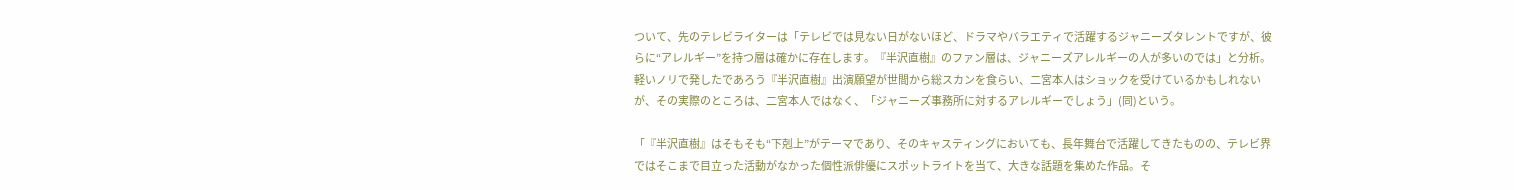ついて、先のテレビライターは「テレビでは見ない日がないほど、ドラマやバラエティで活躍するジャニーズタレントですが、彼らに“アレルギー”を持つ層は確かに存在します。『半沢直樹』のファン層は、ジャニーズアレルギーの人が多いのでは」と分析。軽いノリで発したであろう『半沢直樹』出演願望が世間から総スカンを食らい、二宮本人はショックを受けているかもしれないが、その実際のところは、二宮本人ではなく、「ジャニーズ事務所に対するアレルギーでしょう」(同)という。

「『半沢直樹』はそもそも“下剋上”がテーマであり、そのキャスティングにおいても、長年舞台で活躍してきたものの、テレビ界ではそこまで目立った活動がなかった個性派俳優にスポットライトを当て、大きな話題を集めた作品。そ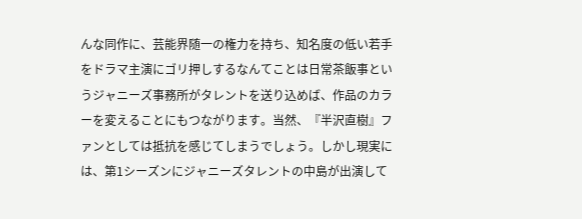んな同作に、芸能界随一の権力を持ち、知名度の低い若手をドラマ主演にゴリ押しするなんてことは日常茶飯事というジャニーズ事務所がタレントを送り込めば、作品のカラーを変えることにもつながります。当然、『半沢直樹』ファンとしては抵抗を感じてしまうでしょう。しかし現実には、第1シーズンにジャニーズタレントの中島が出演して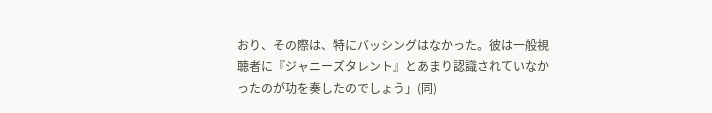おり、その際は、特にバッシングはなかった。彼は一般視聴者に『ジャニーズタレント』とあまり認識されていなかったのが功を奏したのでしょう」(同)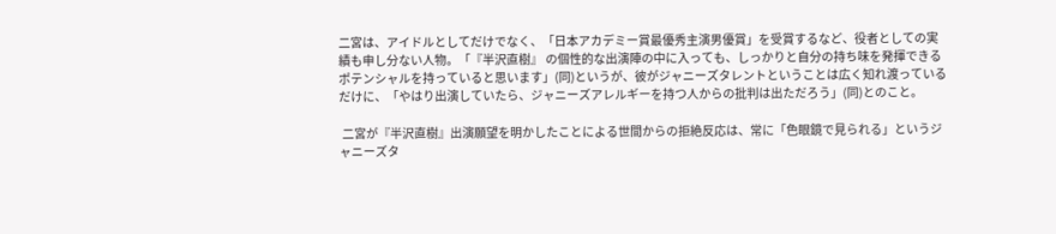二宮は、アイドルとしてだけでなく、「日本アカデミー賞最優秀主演男優賞」を受賞するなど、役者としての実績も申し分ない人物。「『半沢直樹』 の個性的な出演陣の中に入っても、しっかりと自分の持ち味を発揮できるポテンシャルを持っていると思います」(同)というが、彼がジャニーズタレントということは広く知れ渡っているだけに、「やはり出演していたら、ジャニーズアレルギーを持つ人からの批判は出ただろう」(同)とのこと。

 二宮が『半沢直樹』出演願望を明かしたことによる世間からの拒絶反応は、常に「色眼鏡で見られる」というジャニーズタ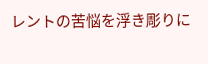レントの苦悩を浮き彫りに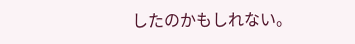したのかもしれない。